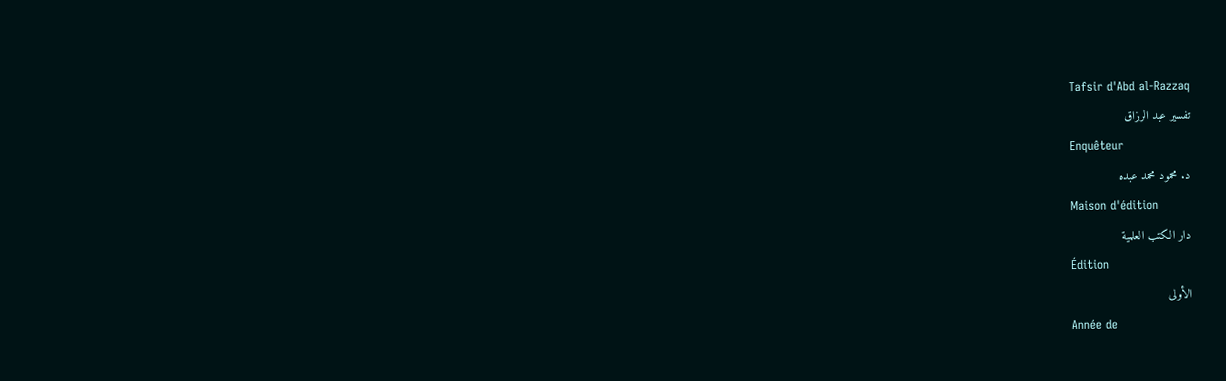Tafsir d'Abd al-Razzaq
تفسير عبد الرزاق
Enquêteur
د. محمود محمد عبده
Maison d'édition
دار الكتب العلمية
Édition
الأولى
Année de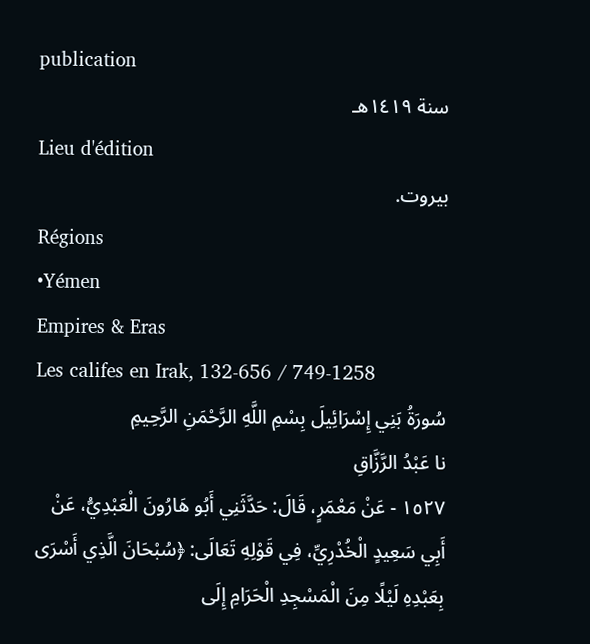publication
سنة ١٤١٩هـ
Lieu d'édition
بيروت.
Régions
•Yémen
Empires & Eras
Les califes en Irak, 132-656 / 749-1258
سُورَةُ بَنِي إِسْرَائِيلَ بِسْمِ اللَّهِ الرَّحْمَنِ الرَّحِيمِ
نا عَبْدُ الرَّزَّاقِ
١٥٢٧ - عَنْ مَعْمَرٍ، قَالَ: حَدَّثَنِي أَبُو هَارُونَ الْعَبْدِيُّ، عَنْ أَبِي سَعِيدٍ الْخُدْرِيِّ، فِي قَوْلِهِ تَعَالَى: ﴿سُبْحَانَ الَّذِي أَسْرَى بِعَبْدِهِ لَيْلًا مِنَ الْمَسْجِدِ الْحَرَامِ إِلَى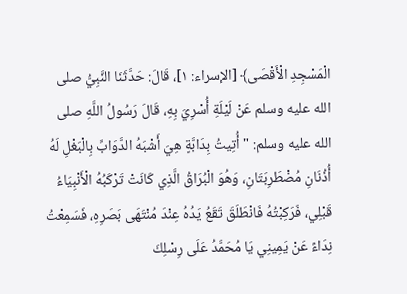الْمَسْجِدِ الْأَقْصَى﴾ [الإسراء: ١]، قَالَ: حَدَّثَنَا النَّبِيُّ صلى الله عليه وسلم عَنْ لَيْلَةِ أُسْرِيَ بِهِ، قَالَ رَسُولُ اللَّهِ صلى الله عليه وسلم: " أُتِيتُ بِدَابَّةٍ هِيَ أَشْبَهُ الدَّوَابِّ بِالْبَغْلِ لَهُ أُذُنَانِ مُضْطَرِبَتَانِ، وَهُوَ الْبُرَاقُ الَّذِي كَانَتْ تَرْكَبُهُ الْأَنْبِيَاءُ قَبْلِي، فَرَكِبْتُهُ فَانْطَلَقَ تَقَعُ يَدُهُ عِنْدَ مُنْتَهَى بَصَرِهِ، فَسَمِعْتُ نِدَاءً عَنْ يَمِينِي يَا مُحَمَّدُ عَلَى رِسْلِكَ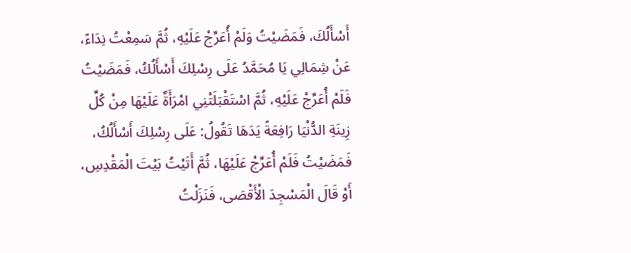أَسْأَلُكَ، فَمَضَيْتُ وَلَمْ أُعَرِّجْ عَلَيْهِ، ثُمَّ سَمِعْتُ نِدَاءً، عَنْ شِمَالِي يَا مُحَمَّدُ عَلَى رِسْلِكَ أَسْأَلُكُ، فَمَضَيْتُ فَلَمْ أُعَرِّجْ عَلَيْهِ، ثُمَّ اسْتَقْبَلَتْنِي امْرَأَةٌ عَلَيْهَا مِنْ كُلِّ زِينَةِ الدُّنْيَا رَافِعَةً يَدَهَا تَقُولُ: عَلَى رِسْلِكَ أَسْأَلُكُ، فَمَضَيْتُ فَلَمْ أُعَرِّجْ عَلَيْهَا، ثُمَّ أَتَيْتُ بَيْتَ الْمَقْدِسِ، أَوْ قَالَ الْمَسْجِدَ الْأَقْصَى، فَنَزَلْتُ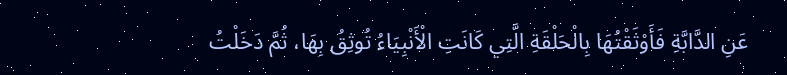عَنِ الدَّابَّةِ فَأَوْثَقْتُهَا بِالْحَلْقَةِ الَّتِي كَانَتِ الْأَنْبِيَاءُ تُوثِقُ بِهَا، ثُمَّ دَخَلْتُ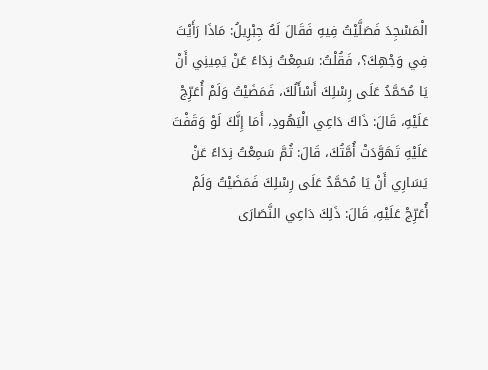الْمَسْجِدَ فَصَلَّيْتُ فِيهِ فَقَالَ لَهُ جِبْرِيلُ: مَاذَا رَأَيْتَ فِي وَجْهِكَ؟، فَقُلْتُ: سَمِعْتُ نِدَاءً عَنْ يَمِينِي أَنْ يَا مُحَمَّدُ عَلَى رِسْلِكَ أَسْأَلُكَ، فَمَضَيْتُ وَلَمْ أُعَرِّجْ عَلَيْهِ، قَالَ: ذَاكَ دَاعِي الْيَهُودِ، أَمَا إِنَّكَ لَوْ وَقَفْتَ عَلَيْهِ تَهَوَّدَتْ أُمَّتُكَ، قَالَ: ثُمَّ سَمِعْتُ نِدَاءً عَنْ يَسَارِي أَنْ يَا مُحَمَّدُ عَلَى رِسْلِكَ فَمَضَيْتُ وَلَمْ أُعَرِّجْ عَلَيْهِ، قَالَ: ذَلِكَ دَاعِي النَّصَارَى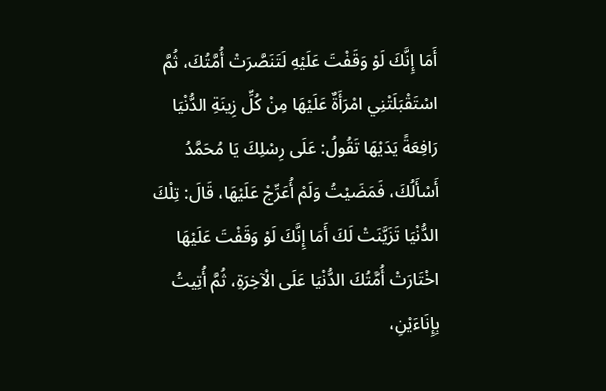أَمَا إِنَّكَ لَوْ وَقَفْتَ عَلَيْهِ لَتَنَصَّرَتْ أُمَّتُكَ، ثُمَّ اسْتَقْبَلَتْنِي امْرَأَةٌ عَلَيْهَا مِنْ كُلِّ زِينَةِ الدُّنْيَا رَافِعَةً يَدَيْهَا تَقُولُ: عَلَى رِسْلِكَ يَا مُحَمَّدُ أَسْأَلُكَ، فَمَضَيْتُ وَلَمْ أُعَرِّجْ عَلَيْهَا، قَالَ: تِلْكَ الدُّنْيَا تَزَيَّنَتْ لَكَ أَمَا إِنَّكَ لَوْ وَقَفْتَ عَلَيْهَا اخْتَارَتْ أُمَّتُكَ الدُّنْيَا عَلَى الْآخِرَةِ، ثُمَّ أُتِيتُ بِإِنَاءَيْنِ،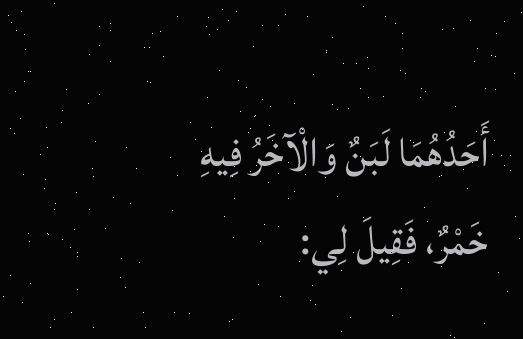أَحَدُهُمَا لَبَنٌ وَالْآخَرُ فِيهِ خَمْرٌ، فَقِيلَ لِي: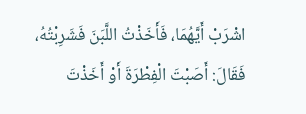اشْرَبْ أَيَّهُمَا، فَأَخَذْتُ اللَّبَنَ فَشَرِبْتُهُ، فَقَالَ: أَصَبْتَ الْفِطْرَةَ أَوْ أَخَذْتَ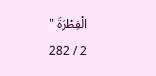الْفِطْرَةَ "
2 / 282